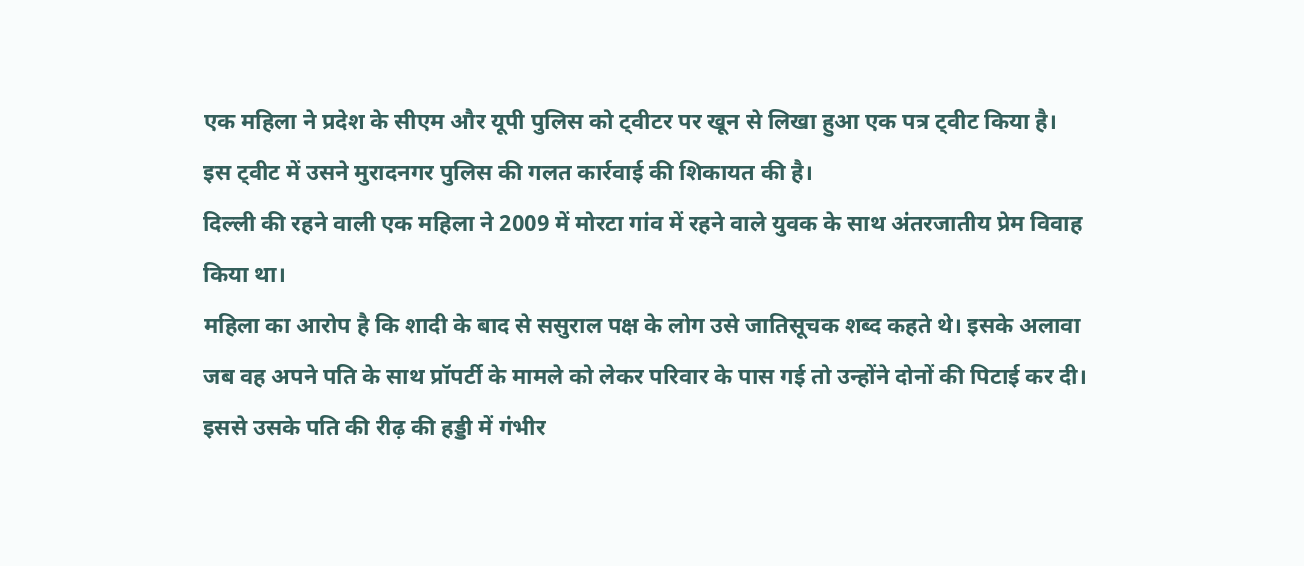एक महिला ने प्रदेश के सीएम और यूपी पुलिस को ट्वीटर पर खून से लिखा हुआ एक पत्र ट्वीट किया है। इस ट्वीट में उसने मुरादनगर पुलिस की गलत कार्रवाई की शिकायत की है।
दिल्ली की रहने वाली एक महिला ने 2009 में मोरटा गांव में रहने वाले युवक के साथ अंतरजातीय प्रेम विवाह किया था।
महिला का आरोप है कि शादी के बाद से ससुराल पक्ष के लोग उसे जातिसूचक शब्द कहते थे। इसके अलावा जब वह अपने पति के साथ प्रॉपर्टी के मामले को लेकर परिवार के पास गई तो उन्होंने दोनों की पिटाई कर दी। इससे उसके पति की रीढ़ की हड्डी में गंभीर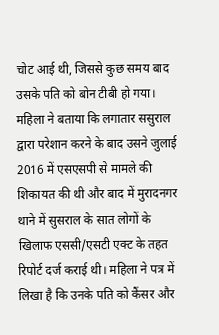चोट आई थी, जिससे कुछ समय बाद उसके पति को बोन टीबी हो गया।
महिला ने बताया कि लगातार ससुराल द्वारा परेशान करने के बाद उसने जुलाई 2016 में एसएसपी से मामले की शिकायत की थी और बाद में मुरादनगर थाने में सुसराल के सात लोगों के खिलाफ एससी/एसटी एक्ट के तहत रिपोर्ट दर्ज कराई थी। महिला ने पत्र में लिखा है कि उनके पति को कैंसर और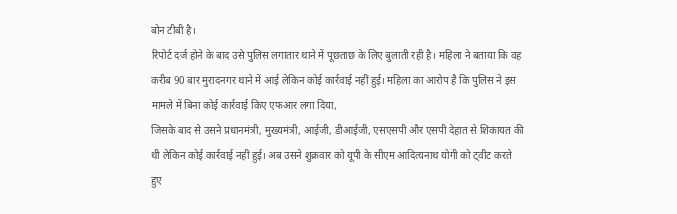बोन टीबी है।
रिपोर्ट दर्ज होने के बाद उसे पुलिस लगातार थाने में पूछताछ के लिए बुलाती रही है। महिला ने बताया कि वह करीब 90 बार मुरादनगर थाने में आई लेकिन कोई कार्रवाई नहीं हुई। महिला का आरोप है कि पुलिस ने इस मामले में बिना कोई कार्रवाई किए एफआर लगा दिया,
जिसके बाद से उसने प्रधानमंत्री, मुख्यमंत्री, आईजी, डीआईजी, एसएसपी और एसपी देहात से शिकायत की थी लेकिन कोई कार्रवाई नहीं हुई। अब उसने शुक्रवार को यूपी के सीएम आदित्यनाथ योगी को ट्वीट करते हुए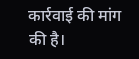कार्रवाई की मांग की है।